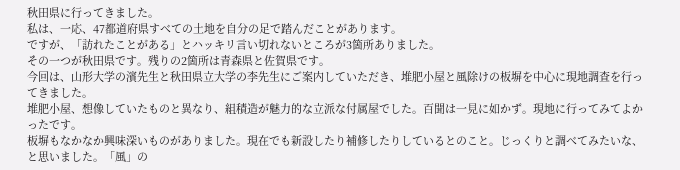秋田県に行ってきました。
私は、一応、47都道府県すべての土地を自分の足で踏んだことがあります。
ですが、「訪れたことがある」とハッキリ言い切れないところが3箇所ありました。
その一つが秋田県です。残りの2箇所は青森県と佐賀県です。
今回は、山形大学の濱先生と秋田県立大学の李先生にご案内していただき、堆肥小屋と風除けの板塀を中心に現地調査を行ってきました。
堆肥小屋、想像していたものと異なり、組積造が魅力的な立派な付属屋でした。百聞は一見に如かず。現地に行ってみてよかったです。
板塀もなかなか興味深いものがありました。現在でも新設したり補修したりしているとのこと。じっくりと調べてみたいな、と思いました。「風」の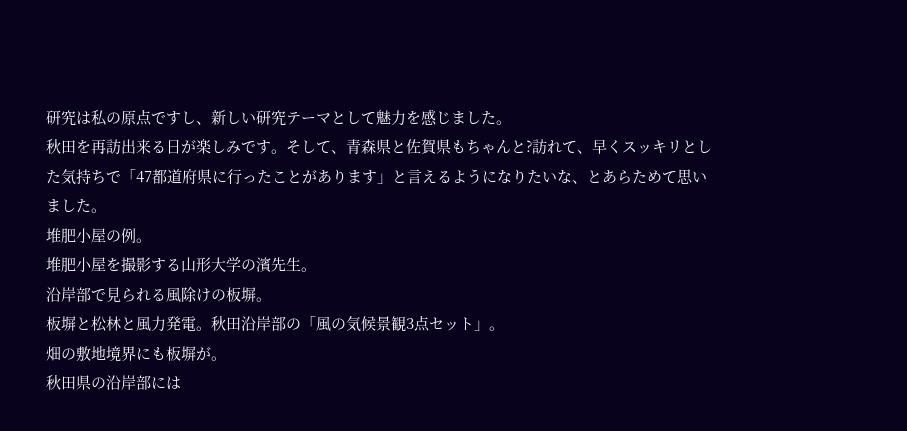研究は私の原点ですし、新しい研究テーマとして魅力を感じました。
秋田を再訪出来る日が楽しみです。そして、青森県と佐賀県もちゃんと?訪れて、早くスッキリとした気持ちで「47都道府県に行ったことがあります」と言えるようになりたいな、とあらためて思いました。
堆肥小屋の例。
堆肥小屋を撮影する山形大学の濱先生。
沿岸部で見られる風除けの板塀。
板塀と松林と風力発電。秋田沿岸部の「風の気候景観3点セット」。
畑の敷地境界にも板塀が。
秋田県の沿岸部には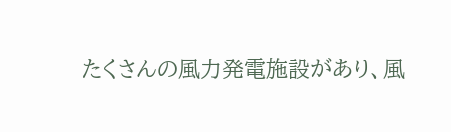たくさんの風力発電施設があり、風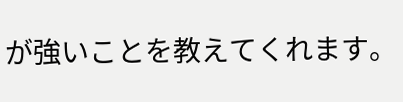が強いことを教えてくれます。